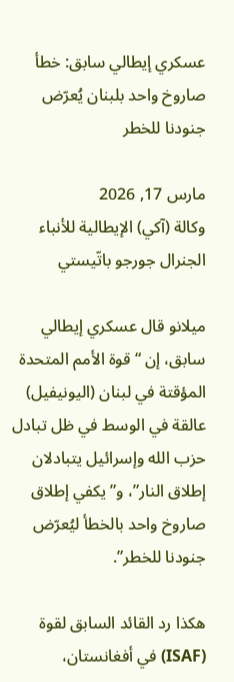عسكري إيطالي سابق: خطأ صاروخ واحد بلبنان يُعرّض جنودنا للخطر

مارس 17, 2026
وكالة (آكي) الإيطالية للأنباء
الجنرال جورجو باتّيستي

ميلانو قال عسكري إيطالي سابق، إن “قوة الأمم المتحدة المؤقتة في لبنان (اليونيفيل) عالقة في الوسط في ظل تبادل حزب الله وإسرائيل يتبادلان إطلاق النار”، و”يكفي إطلاق صاروخ واحد بالخطأ ليُعرّض جنودنا للخطر”.

هكذا رد القائد السابق لقوة (ISAF) في أفغانستان،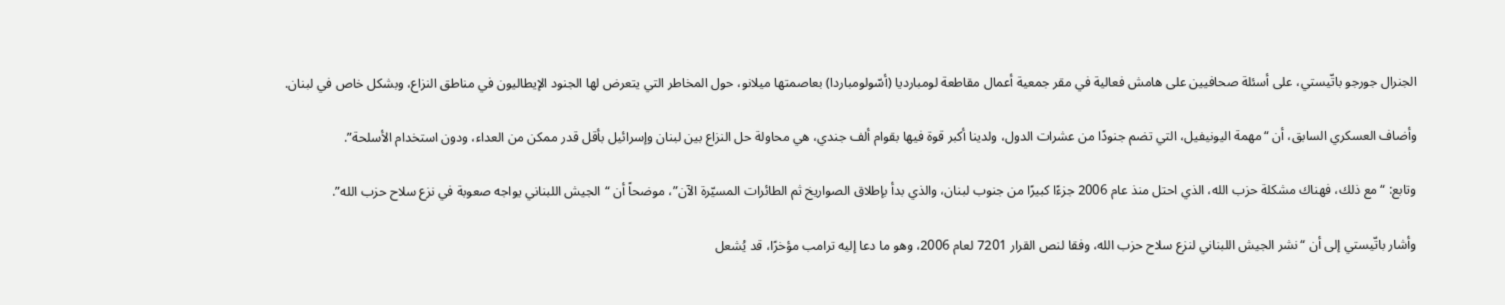الجنرال جورجو باتّيستي، على أسئلة صحافيين على هامش فعالية في مقر جمعية أعمال مقاطعة لومبارديا (أسّولومباردا) بعاصمتها ميلانو، حول المخاطر التي يتعرض لها الجنود الإيطاليون في مناطق النزاع، وبشكل خاص في لبنان.

وأضاف العسكري السابق، أن “مهمة اليونيفيل، التي تضم جنودًا من عشرات الدول، ولدينا أكبر قوة فيها بقوام ألف جندي، هي محاولة حل النزاع بين لبنان وإسرائيل بأقل قدر ممكن من العداء، ودون استخدام الأسلحة”.

وتابع: “مع ذلك، فهناك مشكلة حزب الله، الذي احتل منذ عام 2006 جزءًا كبيرًا من جنوب لبنان، والذي بدأ بإطلاق الصواريخ ثم الطائرات المسيّرة الآن”، موضحاً أن “الجيش اللبناني يواجه صعوبة في نزع سلاح حزب الله”.

وأشار باتّيستي إلى أن “نشر الجيش اللبناني لنزع سلاح حزب الله، وفقا لنص القرار 7201 لعام 2006، وهو ما دعا إليه ترامب مؤخرًا، قد يُشعل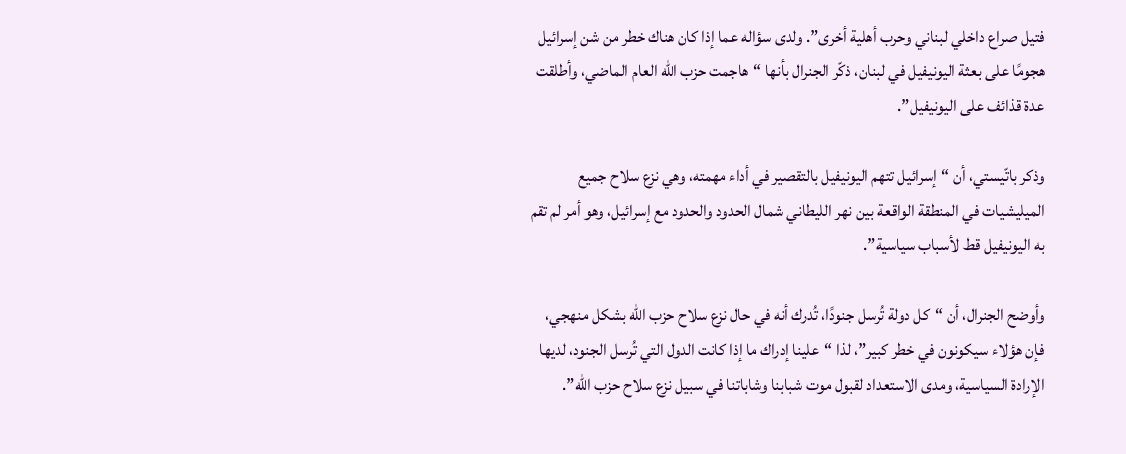فتيل صراع داخلي لبناني وحرب أهلية أخرى”. ولدى سؤاله عما إذا كان هناك خطر من شن إسرائيل هجومًا على بعثة اليونيفيل في لبنان، ذكّر الجنرال بأنها “هاجمت حزب الله العام الماضي، وأطلقت عدة قذائف على اليونيفيل”.

وذكر باتّيستي، أن “إسرائيل تتهم اليونيفيل بالتقصير في أداء مهمته، وهي نزع سلاح جميع الميليشيات في المنطقة الواقعة بين نهر الليطاني شمال الحدود والحدود مع إسرائيل، وهو أمر لم تقم به اليونيفيل قط لأسباب سياسية”.

وأوضح الجنرال، أن “كل دولة تُرسل جنودًا، تُدرك أنه في حال نزع سلاح حزب الله بشكل منهجي، فإن هؤلاء سيكونون في خطر كبير”، لذا “علينا إدراك ما إذا كانت الدول التي تُرسل الجنود، لديها الإرادة السياسية، ومدى الاستعداد لقبول موت شبابنا وشاباتنا في سبيل نزع سلاح حزب الله”.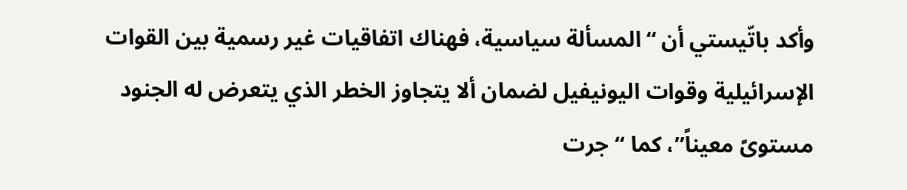وأكد باتّيستي أن “المسألة سياسية، فهناك اتفاقيات غير رسمية بين القوات الإسرائيلية وقوات اليونيفيل لضمان ألا يتجاوز الخطر الذي يتعرض له الجنود مستوىً معيناً”، كما “جرت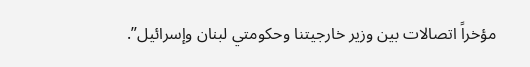مؤخراً اتصالات بين وزير خارجيتنا وحكومتي لبنان وإسرائيل”.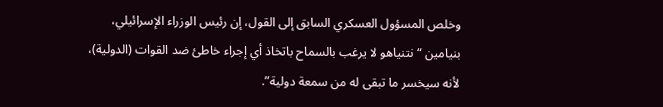وخلص المسؤول العسكري السابق إلى القول، إن رئيس الوزراء الإسرائيلي، بنيامين “نتنياهو لا يرغب بالسماح باتخاذ أي إجراء خاطئ ضد القوات (الدولية)، لأنه سيخسر ما تبقى له من سمعة دولية”.